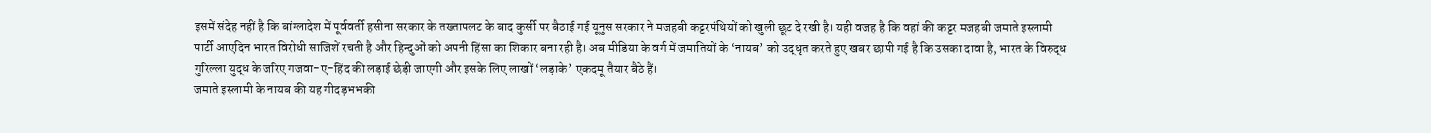इसमें संदेह नहीं है कि बांग्लादेश में पूर्ववर्ती हसीना सरकार के तख्तापलट के बाद कुर्सी पर बैठाई गई यूनुस सरकार ने मजहबी कट्टरपंथियों को खुली छूट दे रखी है। यही वजह है कि वहां की कट्टर मजहबी जमाते इस्लामी पार्टी आएदिन भारत विरोधी साजिशें रचती है और हिन्दुओं को अपनी हिंसा का शिकार बना रही है। अब मीडिया के वर्ग में जमातियों के ‘नायब’ को उद्धृत करते हुए खबर छापी गई है कि उसका दावा है, भारत के विरुद्ध गुरिल्ला युद्ध के जरिए गजवा-ए-हिंद की लड़ाई छेड़ी जाएगी और इसके लिए लाखों ‘लड़ाके’ एकदमू तैयार बैठे हैं।
जमाते इस्लामी के नायब की यह गीदड़भभकी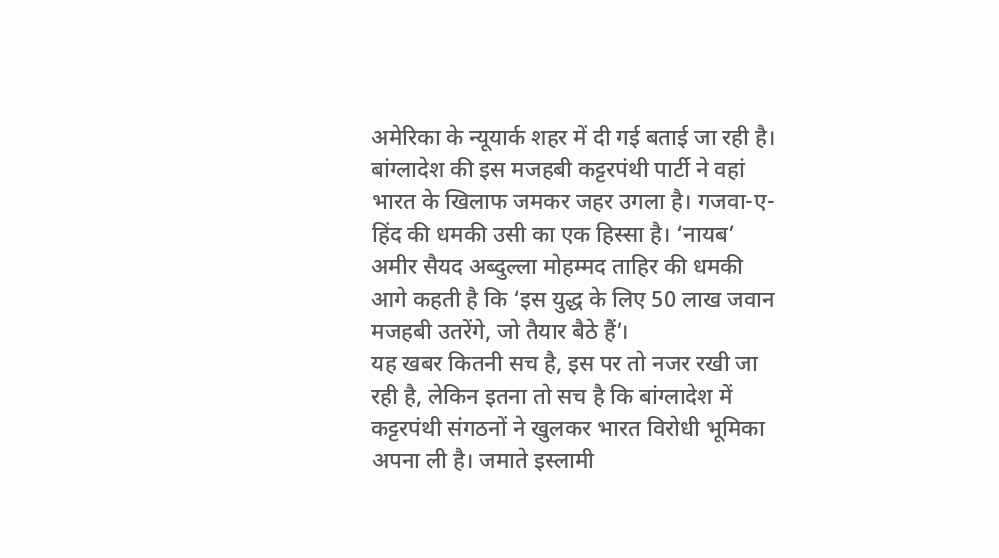अमेरिका के न्यूयार्क शहर में दी गई बताई जा रही है। बांग्लादेश की इस मजहबी कट्टरपंथी पार्टी ने वहां भारत के खिलाफ जमकर जहर उगला है। गजवा-ए-हिंद की धमकी उसी का एक हिस्सा है। ‘नायब’ अमीर सैयद अब्दुल्ला मोहम्मद ताहिर की धमकी आगे कहती है कि ‘इस युद्ध के लिए 50 लाख जवान मजहबी उतरेंगे, जो तैयार बैठे हैं’।
यह खबर कितनी सच है, इस पर तो नजर रखी जा रही है, लेकिन इतना तो सच है कि बांग्लादेश में कट्टरपंथी संगठनों ने खुलकर भारत विरोधी भूमिका अपना ली है। जमाते इस्लामी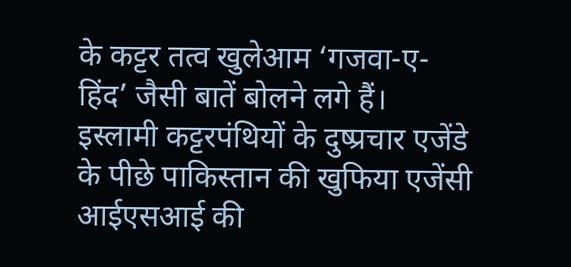के कट्टर तत्व खुलेआम ‘गजवा-ए-हिंद’ जैसी बातें बोलने लगे हैं। इस्लामी कट्टरपंथियों के दुष्प्रचार एजेंडे के पीछे पाकिस्तान की खुफिया एजेंसी आईएसआई की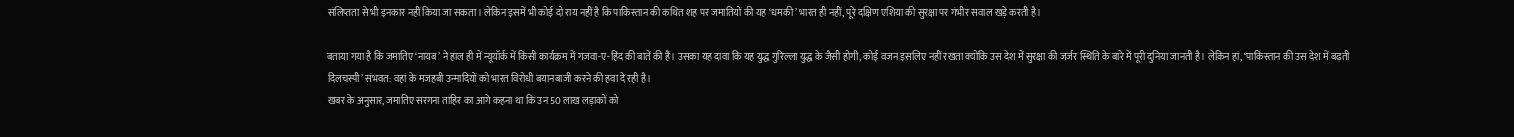संलिप्तता से भी इनकार नहीं किया जा सकता। लेकिन इसमें भी कोई दो राय नहीं है कि पाकिस्तान की कथित शह पर जमातियों की यह ‘धमकी’ भारत ही नहीं, पूरे दक्षिण एशिया की सुरक्षा पर गंभीर सवाल खड़े करती है।

बताया गया है कि जमातिए ‘नायब’ ने हाल ही में न्यूयॉर्क में किसी कार्यक्रम में गजवा-ए-हिंद की बातें की हैं। उसका यह दावा कि यह युद्ध गुरिल्ला युद्ध के जैसी होगी, कोई वजन इसलिए नहीं रखता क्योंकि उस देश में सुरक्षा की जर्जर स्थिति के बारे में पूरी दुनिया जानती है। लेकिन हां, ‘पाकिस्तान की उस देश में बढ़ती दिलचस्पी’ संभवत: वहां के मजहबी उन्मादियों को भारत विरोधी बयानबाजी करने की हवा दे रही है।
खबर के अनुसार, जमातिए सरगना ताहिर का आगे कहना था कि उन 50 लाख लड़ाकों को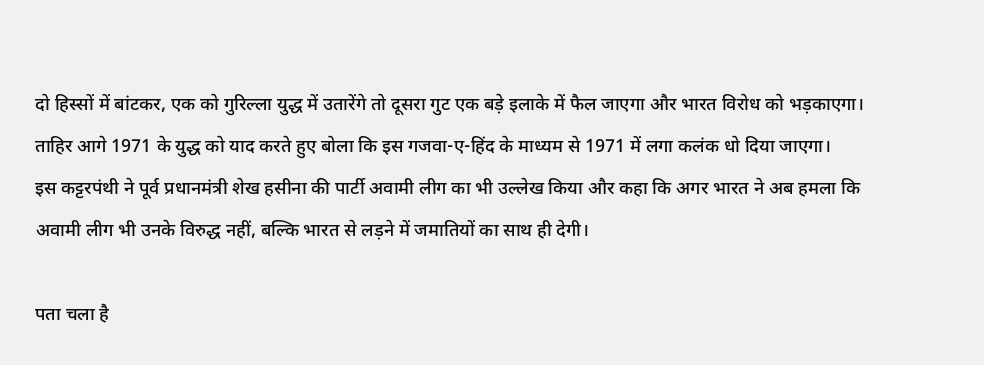दो हिस्सों में बांटकर, एक को गुरिल्ला युद्ध में उतारेंगे तो दूसरा गुट एक बड़े इलाके में फैल जाएगा और भारत विरोध को भड़काएगा। ताहिर आगे 1971 के युद्ध को याद करते हुए बोला कि इस गजवा-ए-हिंद के माध्यम से 1971 में लगा कलंक धो दिया जाएगा।
इस कट्टरपंथी ने पूर्व प्रधानमंत्री शेख हसीना की पार्टी अवामी लीग का भी उल्लेख किया और कहा कि अगर भारत ने अब हमला कि अवामी लीग भी उनके विरुद्ध नहीं, बल्कि भारत से लड़ने में जमातियों का साथ ही देगी।

पता चला है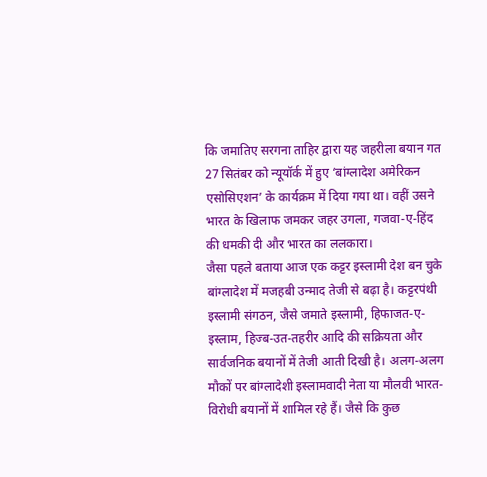कि जमातिए सरगना ताहिर द्वारा यह जहरीला बयान गत 27 सितंबर को न्यूयॉर्क में हुए ‘बांग्लादेश अमेरिकन एसोसिएशन’ के कार्यक्रम में दिया गया था। वहीं उसने भारत के खिलाफ जमकर जहर उगला, गजवा-ए-हिंद की धमकी दी और भारत का ललकारा।
जैसा पहले बताया आज एक कट्टर इस्लामी देश बन चुके बांग्लादेश में मजहबी उन्माद तेजी से बढ़ा है। कट्टरपंथी इस्लामी संगठन, जैसे जमाते इस्लामी, हिफाजत-ए-इस्लाम, हिज्ब-उत-तहरीर आदि की सक्रियता और सार्वजनिक बयानों में तेजी आती दिखी है। अलग-अलग मौकों पर बांग्लादेशी इस्लामवादी नेता या मौलवी भारत-विरोधी बयानों में शामिल रहे हैं। जैसे कि कुछ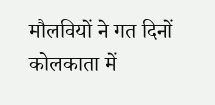मौलवियों ने गत दिनों कोलकाता में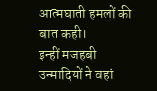आत्मघाती हमलों की बात कही।
इन्हीं मजहबी उन्मादियों ने वहां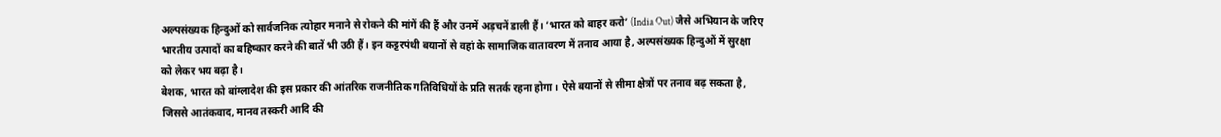अल्पसंख्यक हिन्दुओं को सार्वजनिक त्योहार मनाने से रोकने की मांगें की हैं और उनमें अड़चनें डाली हैं। ‘भारत को बाहर करो’ (India Out) जैसे अभियान के जरिए भारतीय उत्पादों का बहिष्कार करने की बातें भी उठी हैं। इन कट्टरपंथी बयानों से वहां के सामाजिक वातावरण में तनाव आया है, अल्पसंख्यक हिन्दुओं में सुरक्षा को लेकर भय बढ़ा है।
बेशक, भारत को बांग्लादेश की इस प्रकार की आंतरिक राजनीतिक गतिविधियों के प्रति सतर्क रहना होगा। ऐसे बयानों से सीमा क्षेत्रों पर तनाव बढ़ सकता है, जिससे आतंकवाद, मानव तस्करी आदि की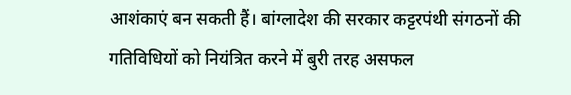आशंकाएं बन सकती हैं। बांग्लादेश की सरकार कट्टरपंथी संगठनों की गतिविधियों को नियंत्रित करने में बुरी तरह असफल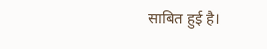साबित हुई है।